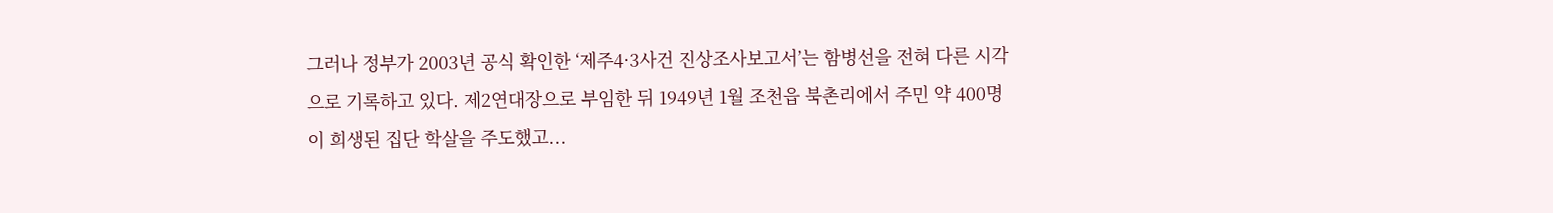그러나 정부가 2003년 공식 확인한 ‘제주4·3사건 진상조사보고서’는 함병선을 전혀 다른 시각으로 기록하고 있다. 제2연대장으로 부임한 뒤 1949년 1월 조천읍 북촌리에서 주민 약 400명이 희생된 집단 학살을 주도했고...